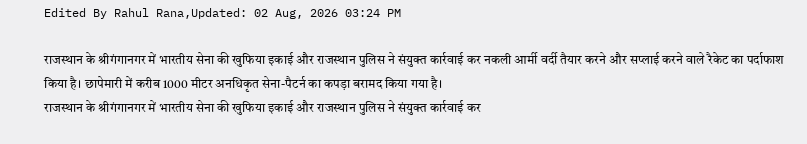Edited By Rahul Rana,Updated: 02 Aug, 2026 03:24 PM

राजस्थान के श्रीगंगानगर में भारतीय सेना की खुफिया इकाई और राजस्थान पुलिस ने संयुक्त कार्रवाई कर नकली आर्मी वर्दी तैयार करने और सप्लाई करने वाले रैकेट का पर्दाफाश किया है। छापेमारी में करीब 1000 मीटर अनधिकृत सेना-पैटर्न का कपड़ा बरामद किया गया है।
राजस्थान के श्रीगंगानगर में भारतीय सेना की खुफिया इकाई और राजस्थान पुलिस ने संयुक्त कार्रवाई कर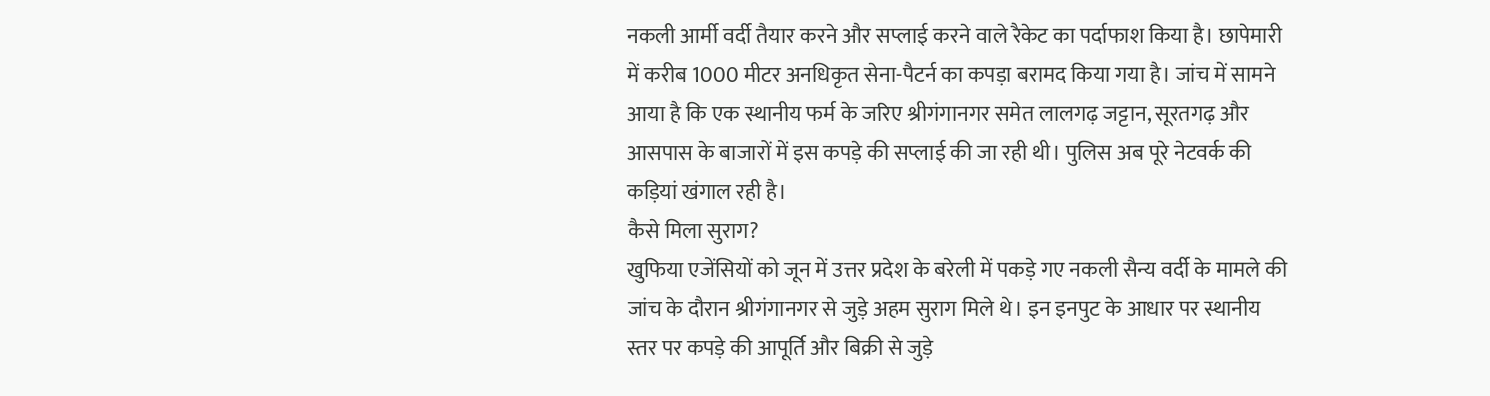नकली आर्मी वर्दी तैयार करने और सप्लाई करने वाले रैकेट का पर्दाफाश किया है। छापेमारी में करीब 1000 मीटर अनधिकृत सेना-पैटर्न का कपड़ा बरामद किया गया है। जांच में सामने आया है कि एक स्थानीय फर्म के जरिए श्रीगंगानगर समेत लालगढ़ जट्टान, सूरतगढ़ और आसपास के बाजारों में इस कपड़े की सप्लाई की जा रही थी। पुलिस अब पूरे नेटवर्क की कड़ियां खंगाल रही है।
कैसे मिला सुराग?
खुफिया एजेंसियों को जून में उत्तर प्रदेश के बरेली में पकड़े गए नकली सैन्य वर्दी के मामले की जांच के दौरान श्रीगंगानगर से जुड़े अहम सुराग मिले थे। इन इनपुट के आधार पर स्थानीय स्तर पर कपड़े की आपूर्ति और बिक्री से जुड़े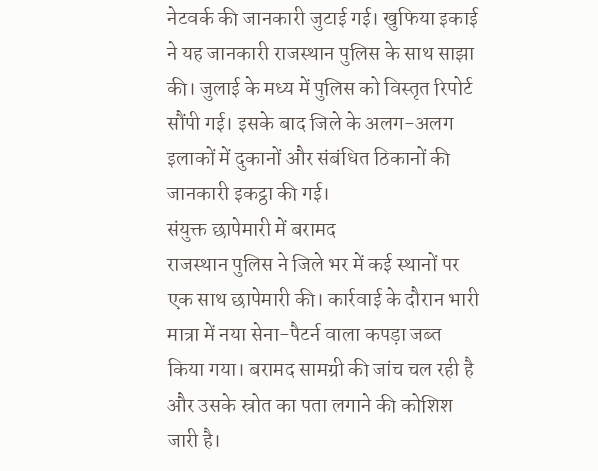नेटवर्क की जानकारी जुटाई गई। खुफिया इकाई ने यह जानकारी राजस्थान पुलिस के साथ साझा की। जुलाई के मध्य में पुलिस को विस्तृत रिपोर्ट सौंपी गई। इसके बाद जिले के अलग-अलग इलाकों में दुकानों और संबंधित ठिकानों की जानकारी इकट्ठा की गई।
संयुक्त छापेमारी में बरामद
राजस्थान पुलिस ने जिले भर में कई स्थानों पर एक साथ छापेमारी की। कार्रवाई के दौरान भारी मात्रा में नया सेना-पैटर्न वाला कपड़ा जब्त किया गया। बरामद सामग्री की जांच चल रही है और उसके स्रोत का पता लगाने की कोशिश जारी है।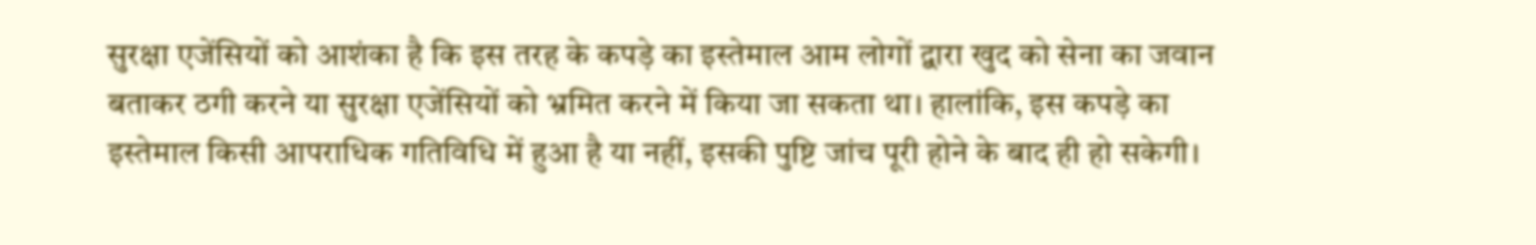सुरक्षा एजेंसियों को आशंका है कि इस तरह के कपड़े का इस्तेमाल आम लोगों द्वारा खुद को सेना का जवान बताकर ठगी करने या सुरक्षा एजेंसियों को भ्रमित करने में किया जा सकता था। हालांकि, इस कपड़े का इस्तेमाल किसी आपराधिक गतिविधि में हुआ है या नहीं, इसकी पुष्टि जांच पूरी होने के बाद ही हो सकेगी।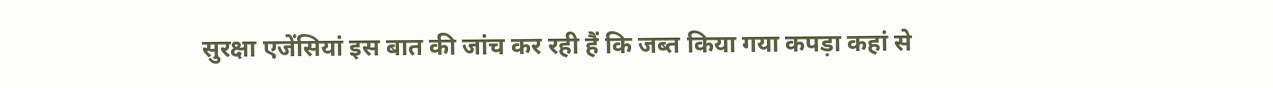सुरक्षा एजेंसियां इस बात की जांच कर रही हैं कि जब्त किया गया कपड़ा कहां से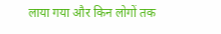लाया गया और किन लोगों तक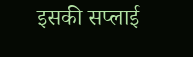इसकी सप्लाई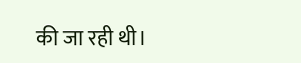की जा रही थी।